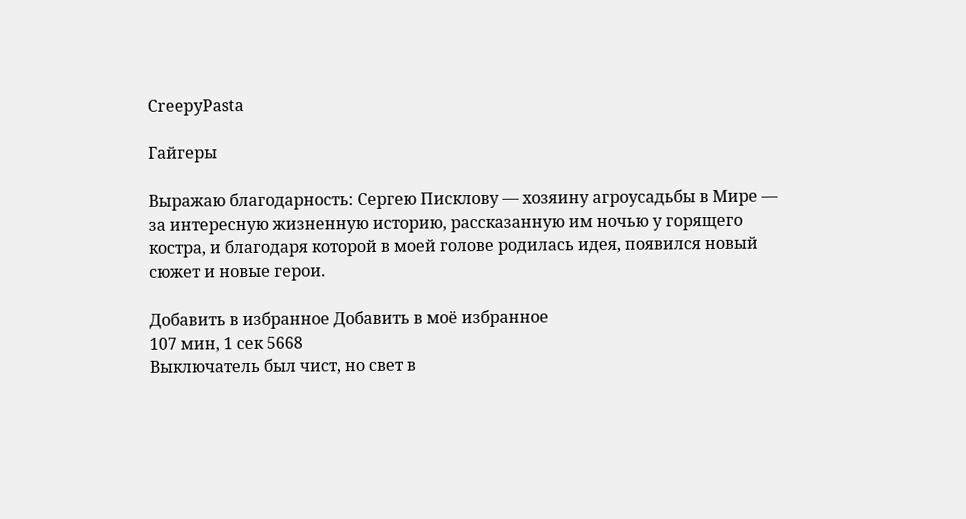CreepyPasta

Гайгеры

Выражаю благодарность: Сергею Писклову — хозяину агроусадьбы в Мире — за интересную жизненную историю, рассказанную им ночью у горящего костра, и благодаря которой в моей голове родилась идея, появился новый сюжет и новые герои.

Добавить в избранное Добавить в моё избранное
107 мин, 1 сек 5668
Выключатель был чист, но свет в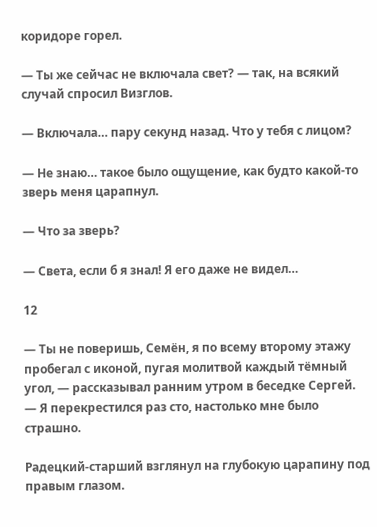коридоре горел.

— Ты же сейчас не включала свет? — так, на всякий случай спросил Визглов.

— Включала… пару секунд назад. Что у тебя с лицом?

— Не знаю… такое было ощущение, как будто какой-то зверь меня царапнул.

— Что за зверь?

— Света, если б я знал! Я его даже не видел…

12

— Ты не поверишь, Семён, я по всему второму этажу пробегал с иконой, пугая молитвой каждый тёмный угол, — рассказывал ранним утром в беседке Сергей. — Я перекрестился раз сто, настолько мне было страшно.

Радецкий-старший взглянул на глубокую царапину под правым глазом.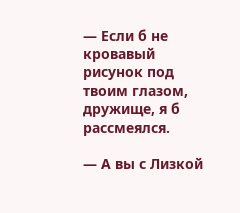— Если б не кровавый рисунок под твоим глазом, дружище, я б рассмеялся.

— А вы с Лизкой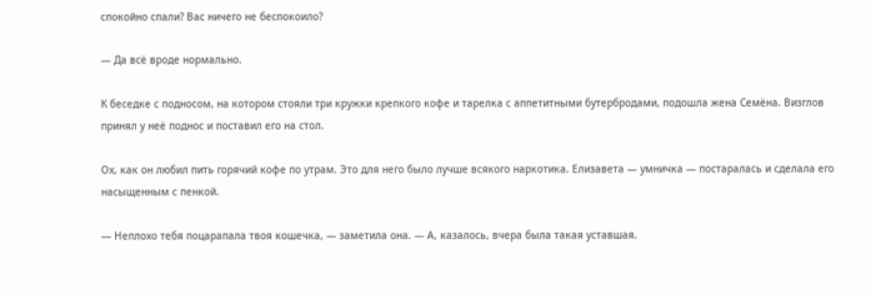спокойно спали? Вас ничего не беспокоило?

— Да всё вроде нормально.

К беседке с подносом, на котором стояли три кружки крепкого кофе и тарелка с аппетитными бутербродами, подошла жена Семёна. Визглов принял у неё поднос и поставил его на стол.

Ох, как он любил пить горячий кофе по утрам. Это для него было лучше всякого наркотика. Елизавета — умничка — постаралась и сделала его насыщенным с пенкой.

— Неплохо тебя поцарапала твоя кошечка, — заметила она. — А, казалось, вчера была такая уставшая.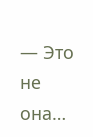— Это не она…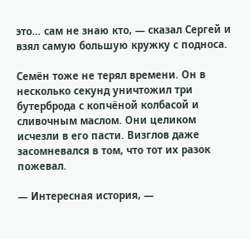это… сам не знаю кто, — сказал Сергей и взял самую большую кружку с подноса.

Семён тоже не терял времени. Он в несколько секунд уничтожил три бутерброда с копчёной колбасой и сливочным маслом. Они целиком исчезли в его пасти. Визглов даже засомневался в том, что тот их разок пожевал.

— Интересная история, —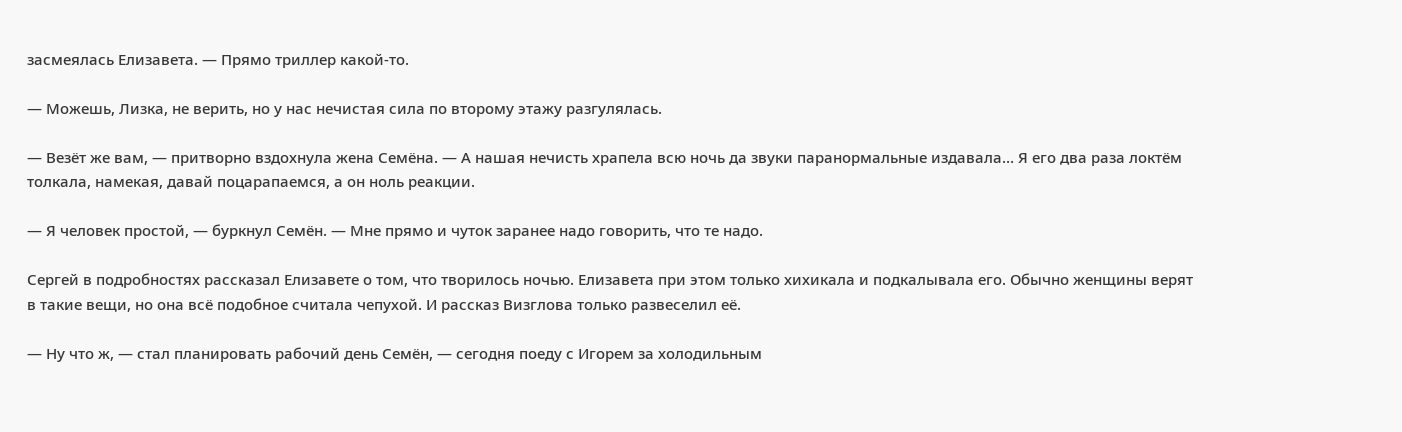засмеялась Елизавета. — Прямо триллер какой-то.

— Можешь, Лизка, не верить, но у нас нечистая сила по второму этажу разгулялась.

— Везёт же вам, — притворно вздохнула жена Семёна. — А нашая нечисть храпела всю ночь да звуки паранормальные издавала… Я его два раза локтём толкала, намекая, давай поцарапаемся, а он ноль реакции.

— Я человек простой, — буркнул Семён. — Мне прямо и чуток заранее надо говорить, что те надо.

Сергей в подробностях рассказал Елизавете о том, что творилось ночью. Елизавета при этом только хихикала и подкалывала его. Обычно женщины верят в такие вещи, но она всё подобное считала чепухой. И рассказ Визглова только развеселил её.

— Ну что ж, — стал планировать рабочий день Семён, — сегодня поеду с Игорем за холодильным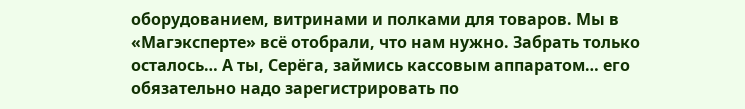оборудованием, витринами и полками для товаров. Мы в «Магэксперте» всё отобрали, что нам нужно. Забрать только осталось… А ты, Серёга, займись кассовым аппаратом… его обязательно надо зарегистрировать по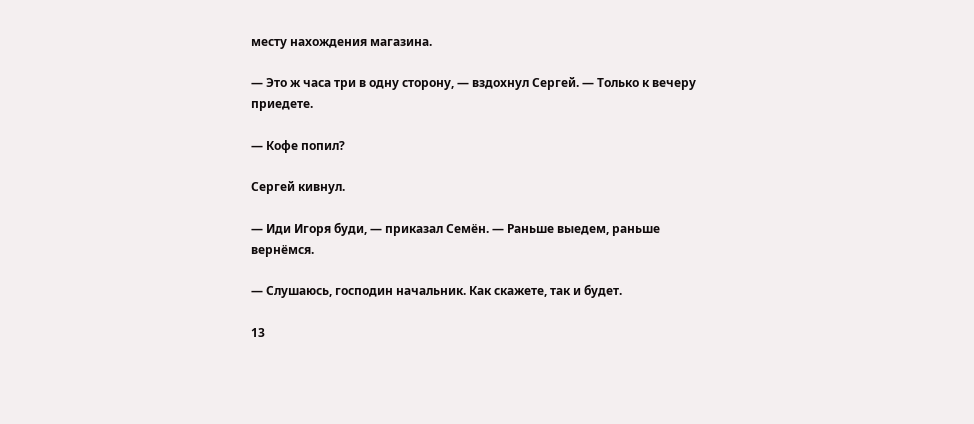месту нахождения магазина.

— Это ж часа три в одну сторону, — вздохнул Сергей. — Только к вечеру приедете.

— Кофе попил?

Сергей кивнул.

— Иди Игоря буди, — приказал Семён. — Раньше выедем, раньше вернёмся.

— Слушаюсь, господин начальник. Как скажете, так и будет.

13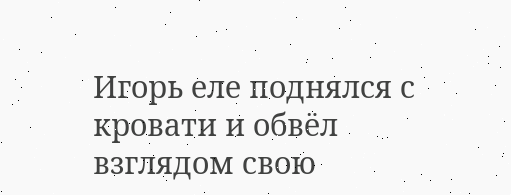Игорь еле поднялся с кровати и обвёл взглядом свою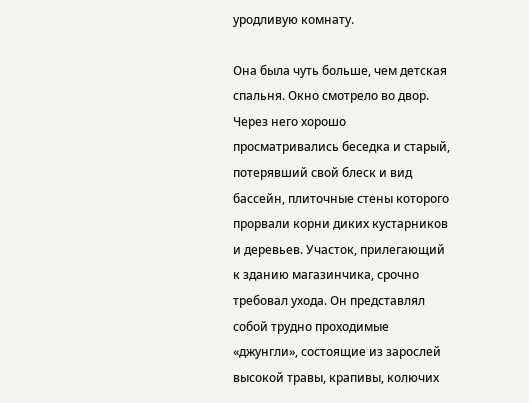уродливую комнату.

Она была чуть больше, чем детская спальня. Окно смотрело во двор. Через него хорошо просматривались беседка и старый, потерявший свой блеск и вид бассейн, плиточные стены которого прорвали корни диких кустарников и деревьев. Участок, прилегающий к зданию магазинчика, срочно требовал ухода. Он представлял собой трудно проходимые «джунгли», состоящие из зарослей высокой травы, крапивы, колючих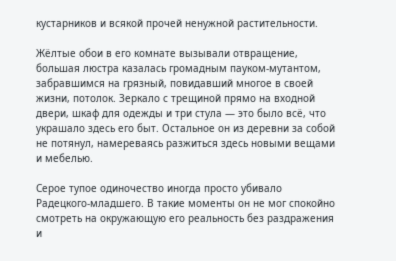кустарников и всякой прочей ненужной растительности.

Жёлтые обои в его комнате вызывали отвращение, большая люстра казалась громадным пауком-мутантом, забравшимся на грязный, повидавший многое в своей жизни, потолок. Зеркало с трещиной прямо на входной двери, шкаф для одежды и три стула — это было всё, что украшало здесь его быт. Остальное он из деревни за собой не потянул, намереваясь разжиться здесь новыми вещами и мебелью.

Серое тупое одиночество иногда просто убивало Радецкого-младшего. В такие моменты он не мог спокойно смотреть на окружающую его реальность без раздражения и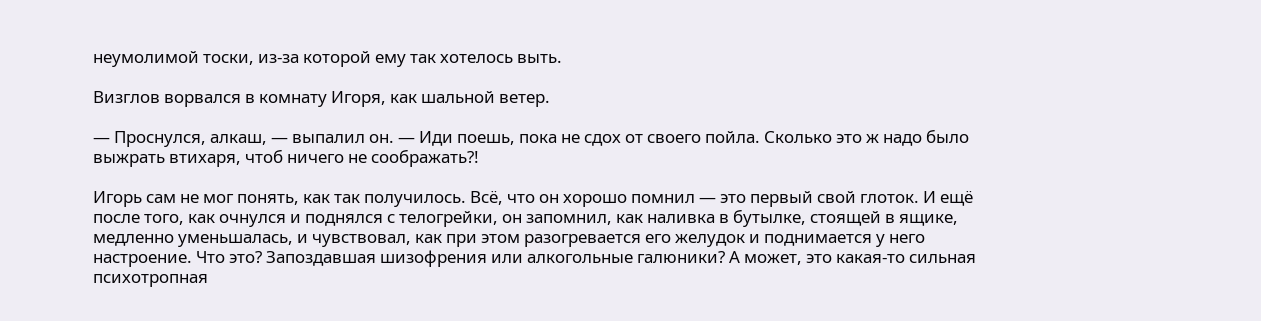неумолимой тоски, из-за которой ему так хотелось выть.

Визглов ворвался в комнату Игоря, как шальной ветер.

— Проснулся, алкаш, — выпалил он. — Иди поешь, пока не сдох от своего пойла. Сколько это ж надо было выжрать втихаря, чтоб ничего не соображать?!

Игорь сам не мог понять, как так получилось. Всё, что он хорошо помнил — это первый свой глоток. И ещё после того, как очнулся и поднялся с телогрейки, он запомнил, как наливка в бутылке, стоящей в ящике, медленно уменьшалась, и чувствовал, как при этом разогревается его желудок и поднимается у него настроение. Что это? Запоздавшая шизофрения или алкогольные галюники? А может, это какая-то сильная психотропная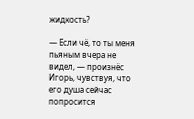жидкость?

— Если чё, то ты меня пьяным вчера не видел, — произнёс Игорь, чувствуя, что его душа сейчас попросится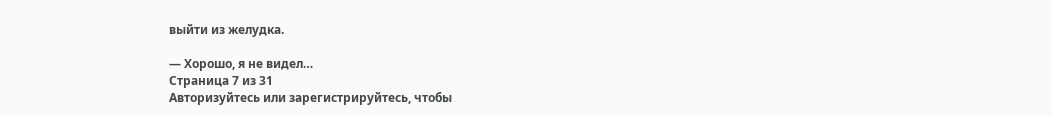выйти из желудка.

— Хорошо, я не видел…
Страница 7 из 31
Авторизуйтесь или зарегистрируйтесь, чтобы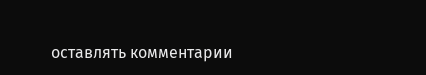оставлять комментарии